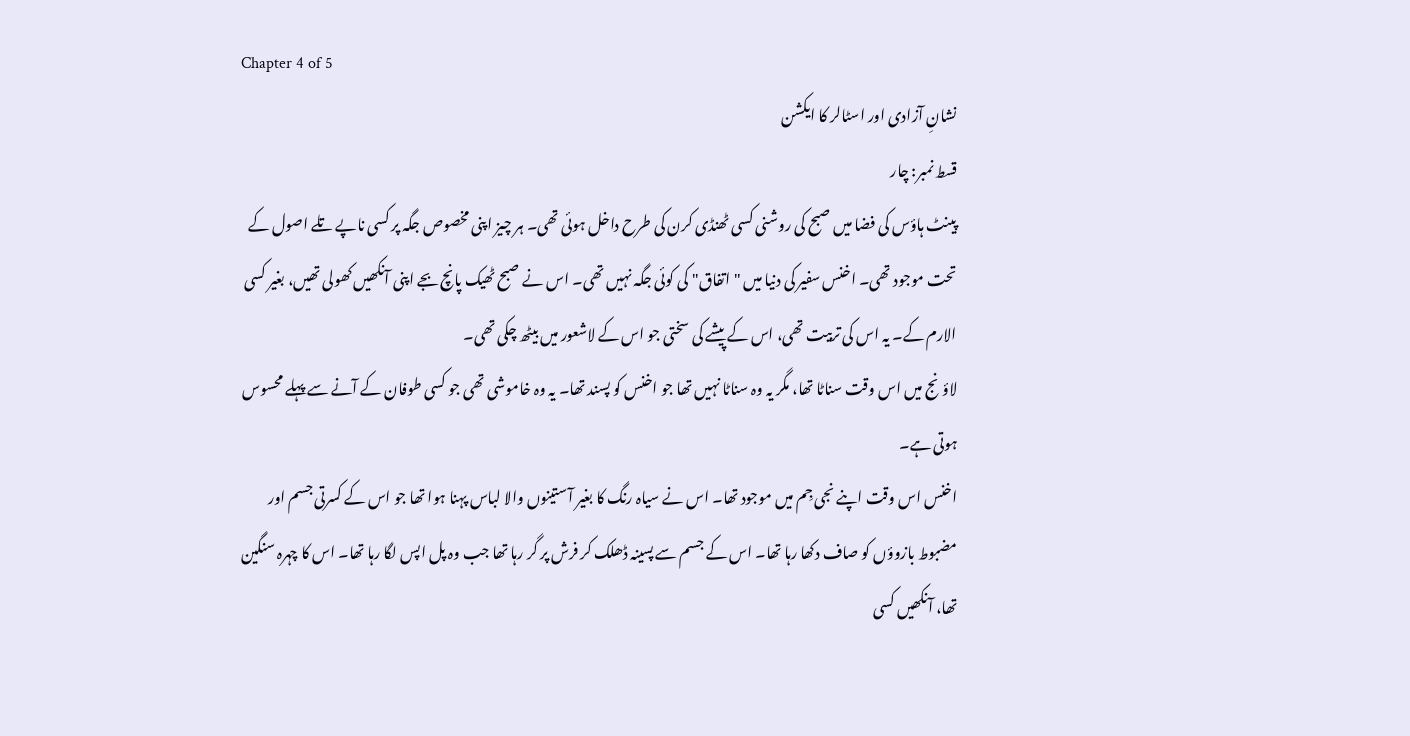Chapter 4 of 5
نشانِ آزادی اور اسٹالر کا ایکشن
قسط نمبر: چار
پینٹ ہاؤس کی فضا میں صبح کی روشنی کسی ٹھنڈی کرن کی طرح داخل ہوئی تھی۔ ہر چیز اپنی مخصوص جگہ پر کسی ناپے تلے اصول کے تحت موجود تھی۔ اخنس سفیر کی دنیا میں "اتفاق" کی کوئی جگہ نہیں تھی۔ اس نے صبح ٹھیک پانچ بجے اپنی آنکھیں کھولی تھیں، بغیر کسی الارم کے۔ یہ اس کی تربیت تھی، اس کے پیشے کی سختی جو اس کے لاشعور میں بیٹھ چکی تھی۔
لاؤنج میں اس وقت سناٹا تھا، مگر یہ وہ سناٹا نہیں تھا جو اخنس کو پسند تھا۔ یہ وہ خاموشی تھی جو کسی طوفان کے آنے سے پہلے محسوس ہوتی ہے۔
اخنس اس وقت اپنے نجی جِم میں موجود تھا۔ اس نے سیاہ رنگ کا بغیر آستینوں والا لباس پہنا ہوا تھا جو اس کے کسرتی جسم اور مضبوط بازوؤں کو صاف دکھا رہا تھا۔ اس کے جسم سے پسینہ ڈھلک کر فرش پر گر رہا تھا جب وہ پل اپس لگا رہا تھا۔ اس کا چہرہ سنگین تھا، آنکھیں کسی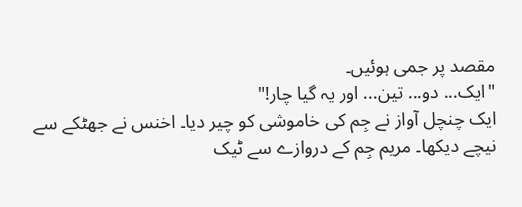مقصد پر جمی ہوئیں۔
"ایک... دو... تین... اور یہ گیا چار!"
ایک چنچل آواز نے جِم کی خاموشی کو چیر دیا۔ اخنس نے جھٹکے سے نیچے دیکھا۔ مریم جِم کے دروازے سے ٹیک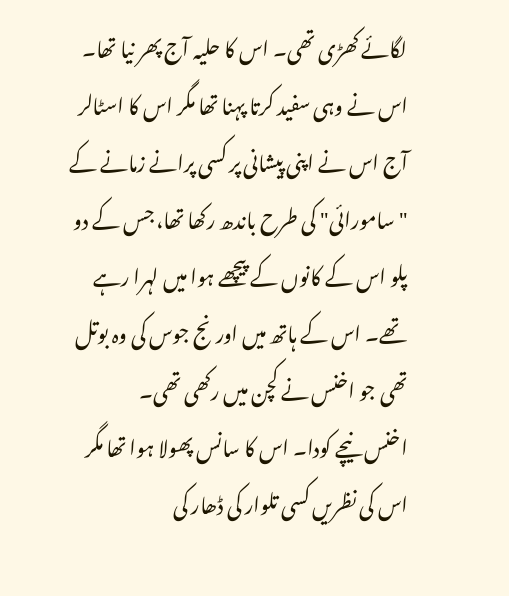لگائے کھڑی تھی۔ اس کا حلیہ آج پھر نیا تھا۔ اس نے وہی سفید کرتا پہنا تھا مگر اس کا اسٹالر آج اس نے اپنی پیشانی پر کسی پرانے زمانے کے "سامورائی" کی طرح باندھ رکھا تھا، جس کے دو پلو اس کے کانوں کے پیچھے ہوا میں لہرا رہے تھے۔ اس کے ہاتھ میں اورنج جوس کی وہ بوتل تھی جو اخنس نے کچن میں رکھی تھی۔
اخنس نیچے کودا۔ اس کا سانس پھولا ہوا تھا مگر اس کی نظریں کسی تلوار کی ڈھار کی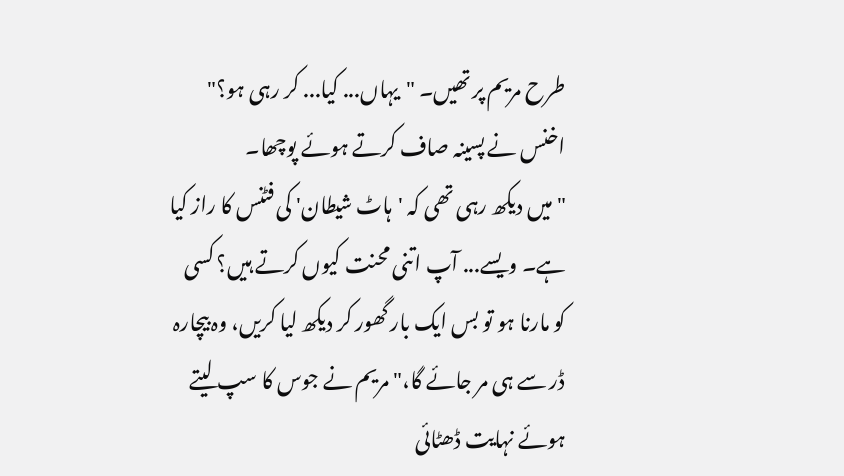طرح مریم پر تھیں۔ "یہاں... کیا... کر رہی ہو؟" اخنس نے پسینہ صاف کرتے ہوئے پوچھا۔
"میں دیکھ رہی تھی کہ 'ہاٹ شیطان' کی فٹنس کا راز کیا ہے۔ ویسے... آپ اتنی محنت کیوں کرتے ہیں؟ کسی کو مارنا ہو تو بس ایک بار گھور کر دیکھ لیا کریں، وہ بیچارہ ڈر سے ہی مر جائے گا،" مریم نے جوس کا سپ لیتے ہوئے نہایت ڈھٹائی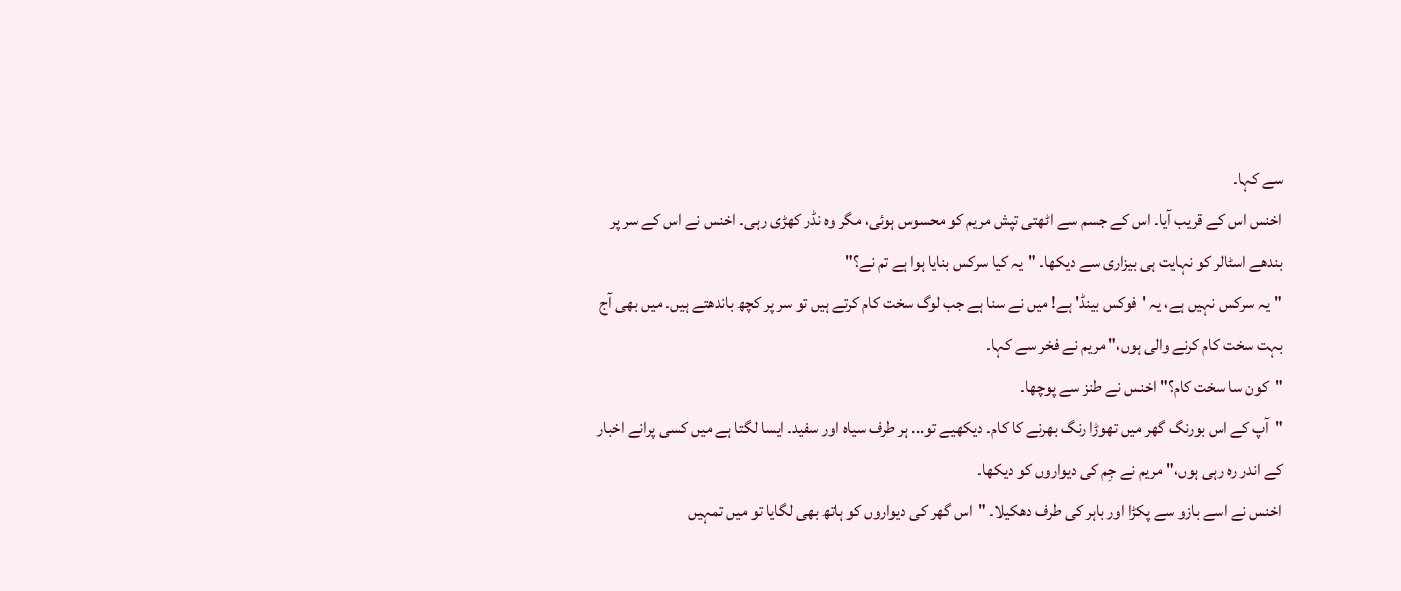سے کہا۔
اخنس اس کے قریب آیا۔ اس کے جسم سے اٹھتی تپش مریم کو محسوس ہوئی، مگر وہ نڈر کھڑی رہی۔ اخنس نے اس کے سر پر بندھے اسٹالر کو نہایت ہی بیزاری سے دیکھا۔ "یہ کیا سرکس بنایا ہوا ہے تم نے؟"
"یہ سرکس نہیں ہے، یہ 'فوکس بینڈ' ہے! میں نے سنا ہے جب لوگ سخت کام کرتے ہیں تو سر پر کچھ باندھتے ہیں۔ میں بھی آج بہت سخت کام کرنے والی ہوں،" مریم نے فخر سے کہا۔
"کون سا سخت کام؟" اخنس نے طنز سے پوچھا۔
"آپ کے اس بورنگ گھر میں تھوڑا رنگ بھرنے کا کام۔ دیکھیے تو... ہر طرف سیاہ اور سفید۔ ایسا لگتا ہے میں کسی پرانے اخبار کے اندر رہ رہی ہوں،" مریم نے جِم کی دیواروں کو دیکھا۔
اخنس نے اسے بازو سے پکڑا اور باہر کی طرف دھکیلا۔ "اس گھر کی دیواروں کو ہاتھ بھی لگایا تو میں تمہیں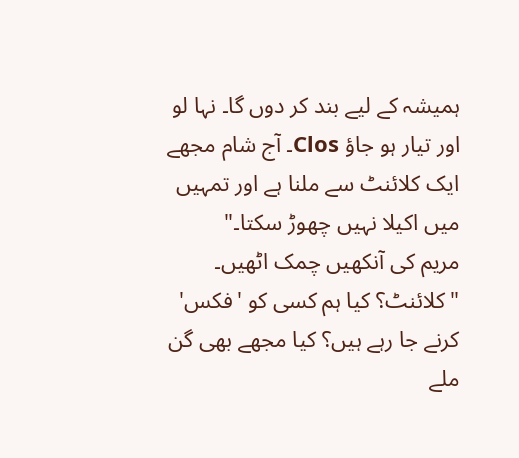ہمیشہ کے لیے بند کر دوں گا۔ نہا لو اور تیار ہو جاؤ Clos۔ آج شام مجھے ایک کلائنٹ سے ملنا ہے اور تمہیں میں اکیلا نہیں چھوڑ سکتا۔"
مریم کی آنکھیں چمک اٹھیں۔ "کلائنٹ؟ کیا ہم کسی کو 'فکس' کرنے جا رہے ہیں؟ کیا مجھے بھی گن ملے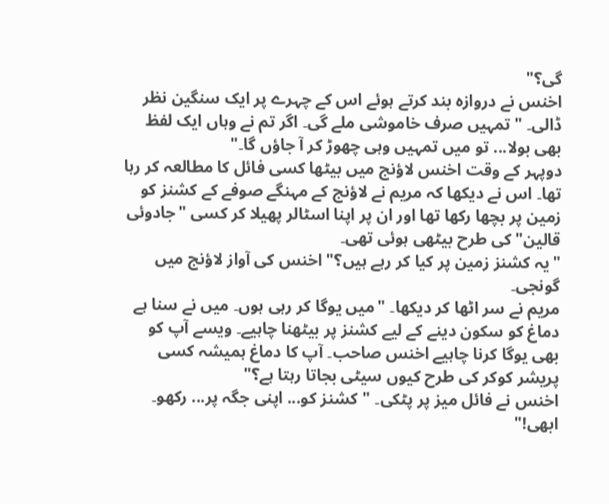گی؟"
اخنس نے دروازہ بند کرتے ہوئے اس کے چہرے پر ایک سنگین نظر ڈالی۔ "تمہیں صرف خاموشی ملے گی۔ اگر تم نے وہاں ایک لفظ بھی بولا... تو میں تمہیں وہی چھوڑ کر آ جاؤں گا۔"
دوپہر کے وقت اخنس لاؤنج میں بیٹھا کسی فائل کا مطالعہ کر رہا تھا۔ اس نے دیکھا کہ مریم نے لاؤنج کے مہنگے صوفے کے کشنز کو زمین پر بچھا رکھا تھا اور ان پر اپنا اسٹالر پھیلا کر کسی "جادوئی قالین" کی طرح بیٹھی ہوئی تھی۔
"یہ کشنز زمین پر کیا کر رہے ہیں؟" اخنس کی آواز لاؤنج میں گونجی۔
مریم نے سر اٹھا کر دیکھا۔ "میں یوگا کر رہی ہوں۔ میں نے سنا ہے دماغ کو سکون دینے کے لیے کشنز پر بیٹھنا چاہیے۔ ویسے آپ کو بھی یوگا کرنا چاہیے اخنس صاحب۔ آپ کا دماغ ہمیشہ کسی پریشر کوکر کی طرح کیوں سیٹی بجاتا رہتا ہے؟"
اخنس نے فائل میز پر پٹکی۔ "کشنز کو... اپنی جگہ پر... رکھو۔ ابھی!"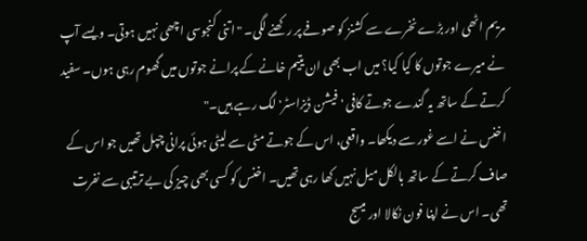مریم اٹھی اور بڑے نخرے سے کشنز کو صوفے پر رکھنے لگی۔ "اتنی کنجوسی اچھی نہیں ہوتی۔ ویسے آپ نے میرے جوتوں کا کیا کیا؟ میں اب بھی ان یتیم خانے کے پرانے جوتوں میں گھوم رہی ہوں۔ سفید کرتے کے ساتھ یہ گندے جوتے کافی 'فیشن ڈیزاسٹر' لگ رہے ہیں۔"
اخنس نے اسے غور سے دیکھا۔ واقعی، اس کے جوتے مٹی سے لیٹی ہوئی پرانی چپل تھیں جو اس کے صاف کرتے کے ساتھ بالکل میل نہیں کھا رہی تھیں۔ اخنس کو کسی بھی چیز کی بے ترتیبی سے نفرت تھی۔ اس نے اپنا فون نکالا اور میسج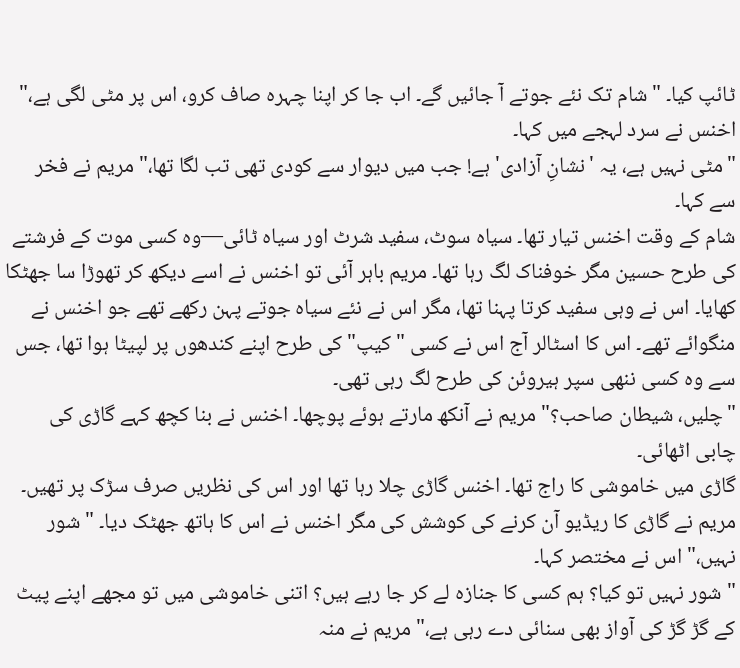ٹائپ کیا۔ "شام تک نئے جوتے آ جائیں گے۔ اب جا کر اپنا چہرہ صاف کرو، اس پر مٹی لگی ہے،" اخنس نے سرد لہجے میں کہا۔
"مٹی نہیں ہے، یہ 'نشانِ آزادی' ہے! جب میں دیوار سے کودی تھی تب لگا تھا،" مریم نے فخر سے کہا۔
شام کے وقت اخنس تیار تھا۔ سیاہ سوٹ، سفید شرٹ اور سیاہ ٹائی—وہ کسی موت کے فرشتے کی طرح حسین مگر خوفناک لگ رہا تھا۔ مریم باہر آئی تو اخنس نے اسے دیکھ کر تھوڑا سا جھٹکا کھایا۔ اس نے وہی سفید کرتا پہنا تھا، مگر اس نے نئے سیاہ جوتے پہن رکھے تھے جو اخنس نے منگوائے تھے۔ اس کا اسٹالر آج اس نے کسی "کیپ" کی طرح اپنے کندھوں پر لپیٹا ہوا تھا، جس سے وہ کسی ننھی سپر ہیروئن کی طرح لگ رہی تھی۔
"چلیں، شیطان صاحب؟" مریم نے آنکھ مارتے ہوئے پوچھا۔ اخنس نے بنا کچھ کہے گاڑی کی چابی اٹھائی۔
گاڑی میں خاموشی کا راج تھا۔ اخنس گاڑی چلا رہا تھا اور اس کی نظریں صرف سڑک پر تھیں۔ مریم نے گاڑی کا ریڈیو آن کرنے کی کوشش کی مگر اخنس نے اس کا ہاتھ جھٹک دیا۔ "شور نہیں،" اس نے مختصر کہا۔
"شور نہیں تو کیا؟ ہم کسی کا جنازہ لے کر جا رہے ہیں؟ اتنی خاموشی میں تو مجھے اپنے پیٹ کے گڑ گڑ کی آواز بھی سنائی دے رہی ہے،" مریم نے منہ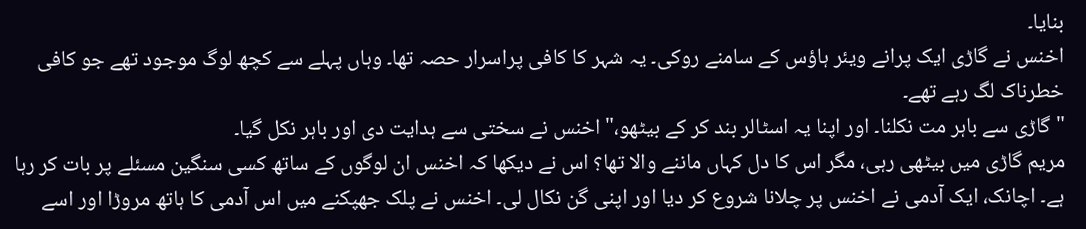بنایا۔
اخنس نے گاڑی ایک پرانے ویئر ہاؤس کے سامنے روکی۔ یہ شہر کا کافی پراسرار حصہ تھا۔ وہاں پہلے سے کچھ لوگ موجود تھے جو کافی خطرناک لگ رہے تھے۔
"گاڑی سے باہر مت نکلنا۔ اور اپنا یہ اسٹالر بند کر کے بیٹھو،" اخنس نے سختی سے ہدایت دی اور باہر نکل گیا۔
مریم گاڑی میں بیٹھی رہی، مگر اس کا دل کہاں ماننے والا تھا؟ اس نے دیکھا کہ اخنس ان لوگوں کے ساتھ کسی سنگین مسئلے پر بات کر رہا ہے۔ اچانک، ایک آدمی نے اخنس پر چلانا شروع کر دیا اور اپنی گن نکال لی۔ اخنس نے پلک جھپکنے میں اس آدمی کا ہاتھ مروڑا اور اسے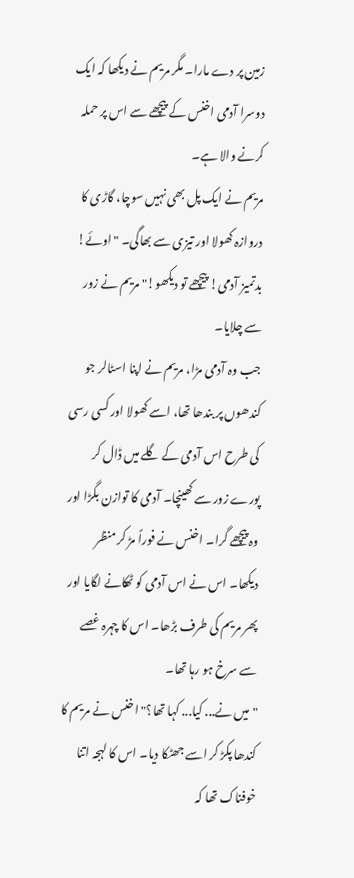زمین پر دے مارا۔ مگر مریم نے دیکھا کہ ایک دوسرا آدمی اخنس کے پیچھے سے اس پر حملہ کرنے والا ہے۔
مریم نے ایک پل بھی نہیں سوچا، گاڑی کا دروازہ کھولا اور تیزی سے بھاگی۔ "اوئے! بدتمیز آدمی! پیچھے تو دیکھو!" مریم نے زور سے چلایا۔
جب وہ آدمی مڑا، مریم نے اپنا اسٹالر جو کندھوں پر بندھا تھا، اسے کھولا اور کسی رسی کی طرح اس آدمی کے گلے میں ڈال کر پورے زور سے کھینچا۔ آدمی کا توازن بگڑا اور وہ پیچھے گرا۔ اخنس نے فوراً مڑ کر منظر دیکھا۔ اس نے اس آدمی کو ٹھکانے لگایا اور پھر مریم کی طرف بڑھا۔ اس کا چہرہ غصے سے سرخ ہو رہا تھا۔
"میں نے... کیا... کہا تھا؟" اخنس نے مریم کا کندھا پکڑ کر اسے جھٹکا دیا۔ اس کا لہجہ اتنا خوفناک تھا کہ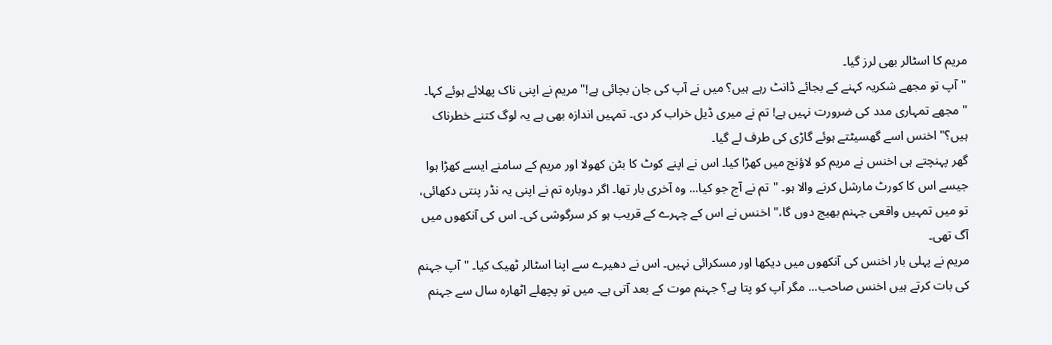مریم کا اسٹالر بھی لرز گیا۔
"آپ تو مجھے شکریہ کہنے کے بجائے ڈانٹ رہے ہیں؟ میں نے آپ کی جان بچائی ہے!" مریم نے اپنی ناک پھلائے ہوئے کہا۔
"مجھے تمہاری مدد کی ضرورت نہیں ہے! تم نے میری ڈیل خراب کر دی۔ تمہیں اندازہ بھی ہے یہ لوگ کتنے خطرناک ہیں؟" اخنس اسے گھسیٹتے ہوئے گاڑی کی طرف لے گیا۔
گھر پہنچتے ہی اخنس نے مریم کو لاؤنج میں کھڑا کیا۔ اس نے اپنے کوٹ کا بٹن کھولا اور مریم کے سامنے ایسے کھڑا ہوا جیسے اس کا کورٹ مارشل کرنے والا ہو۔ "تم نے آج جو کیا... وہ آخری بار تھا۔ اگر دوبارہ تم نے اپنی یہ نڈر پنتی دکھائی، تو میں تمہیں واقعی جہنم بھیج دوں گا،" اخنس نے اس کے چہرے کے قریب ہو کر سرگوشی کی۔ اس کی آنکھوں میں آگ تھی۔
مریم نے پہلی بار اخنس کی آنکھوں میں دیکھا اور مسکرائی نہیں۔ اس نے دھیرے سے اپنا اسٹالر ٹھیک کیا۔ "آپ جہنم کی بات کرتے ہیں اخنس صاحب... مگر آپ کو پتا ہے؟ جہنم موت کے بعد آتی ہے۔ میں تو پچھلے اٹھارہ سال سے جہنم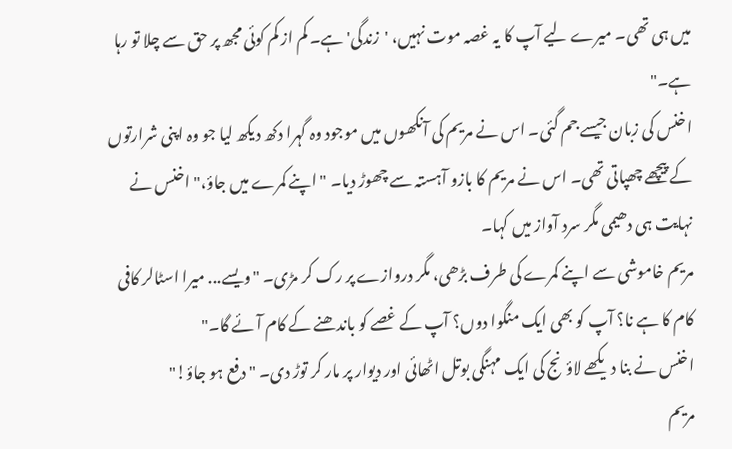میں ہی تھی۔ میرے لیے آپ کا یہ غصہ موت نہیں، 'زندگی' ہے۔ کم از کم کوئی مجھ پر حق سے چلا تو رہا ہے۔"
اخنس کی زبان جیسے جم گئی۔ اس نے مریم کی آنکھوں میں موجود وہ گہرا دکھ دیکھ لیا جو وہ اپنی شرارتوں کے پیچھے چھپاتی تھی۔ اس نے مریم کا بازو آہستہ سے چھوڑ دیا۔ "اپنے کمرے میں جاؤ،" اخنس نے نہایت ہی دھیمی مگر سرد آواز میں کہا۔
مریم خاموشی سے اپنے کمرے کی طرف بڑھی، مگر دروازے پر رک کر مڑی۔ "ویسے... میرا اسٹالر کافی کام کا ہے نا؟ آپ کو بھی ایک منگوا دوں؟ آپ کے غصے کو باندھنے کے کام آئے گا۔"
اخنس نے بنا دیکھے لاؤنج کی ایک مہنگی بوتل اٹھائی اور دیوار پر مار کر توڑ دی۔ "دفع ہو جاؤ!"
مریم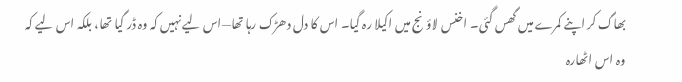بھاگ کر اپنے کمرے میں گھس گئی۔ اخنس لاؤنج میں اکیلا رہ گیا۔ اس کا دل دھڑک رہا تھا—اس لیے نہیں کہ وہ ڈر گیا تھا، بلکہ اس لیے کہ وہ اس اٹھارہ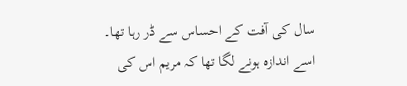سال کی آفت کے احساس سے ڈر رہا تھا۔ اسے اندازہ ہونے لگا تھا کہ مریم اس کی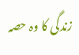زندگی کا وہ حصہ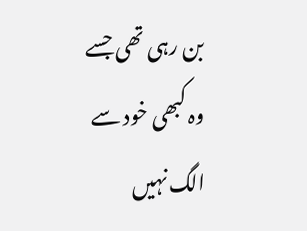بن رہی تھی جسے وہ کبھی خود سے الگ نہیں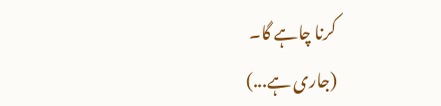کرنا چاہے گا۔
(جاری ہے...)